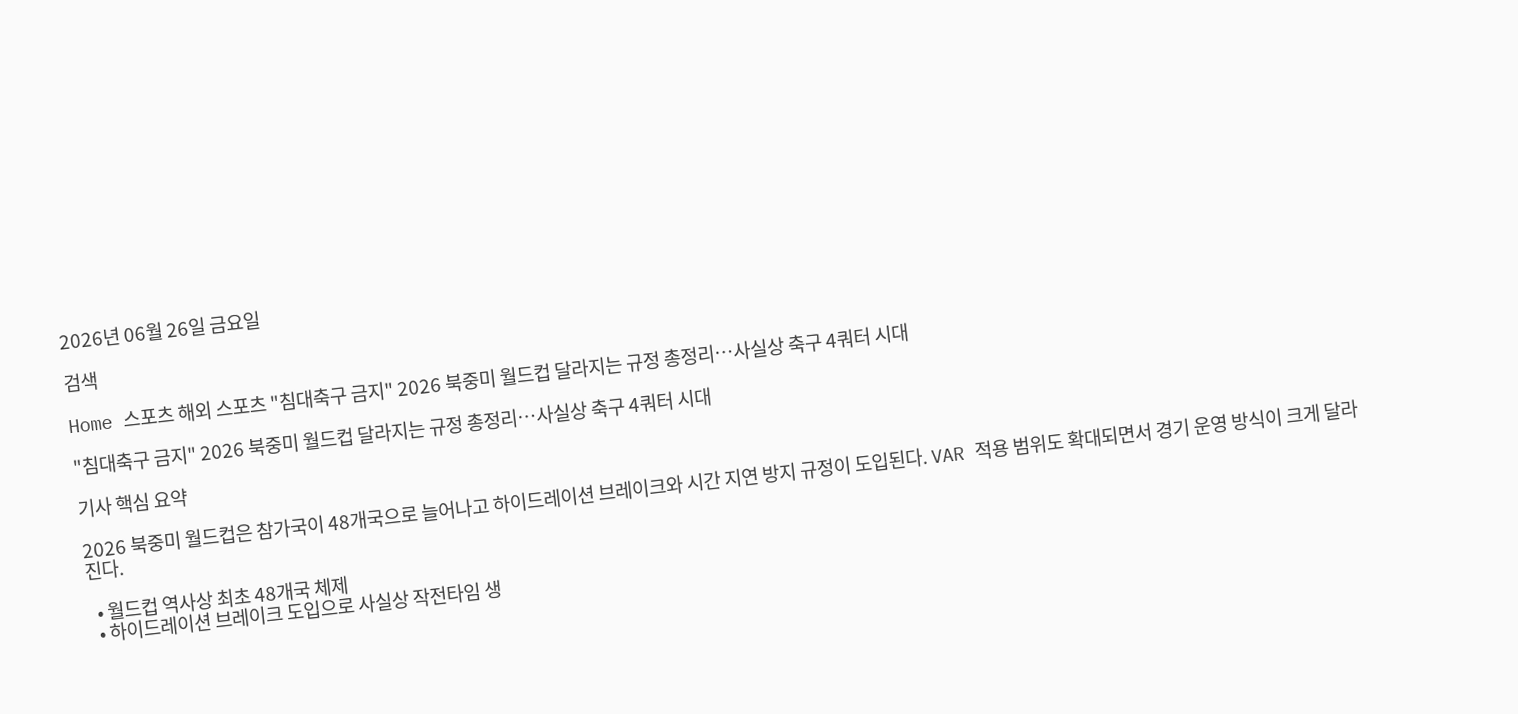2026년 06월 26일 금요일

검색

Home 스포츠 해외 스포츠 "침대축구 금지" 2026 북중미 월드컵 달라지는 규정 총정리…사실상 축구 4쿼터 시대

"침대축구 금지" 2026 북중미 월드컵 달라지는 규정 총정리…사실상 축구 4쿼터 시대

기사 핵심 요약

2026 북중미 월드컵은 참가국이 48개국으로 늘어나고 하이드레이션 브레이크와 시간 지연 방지 규정이 도입된다. VAR 적용 범위도 확대되면서 경기 운영 방식이 크게 달라진다.

  • 월드컵 역사상 최초 48개국 체제
  • 하이드레이션 브레이크 도입으로 사실상 작전타임 생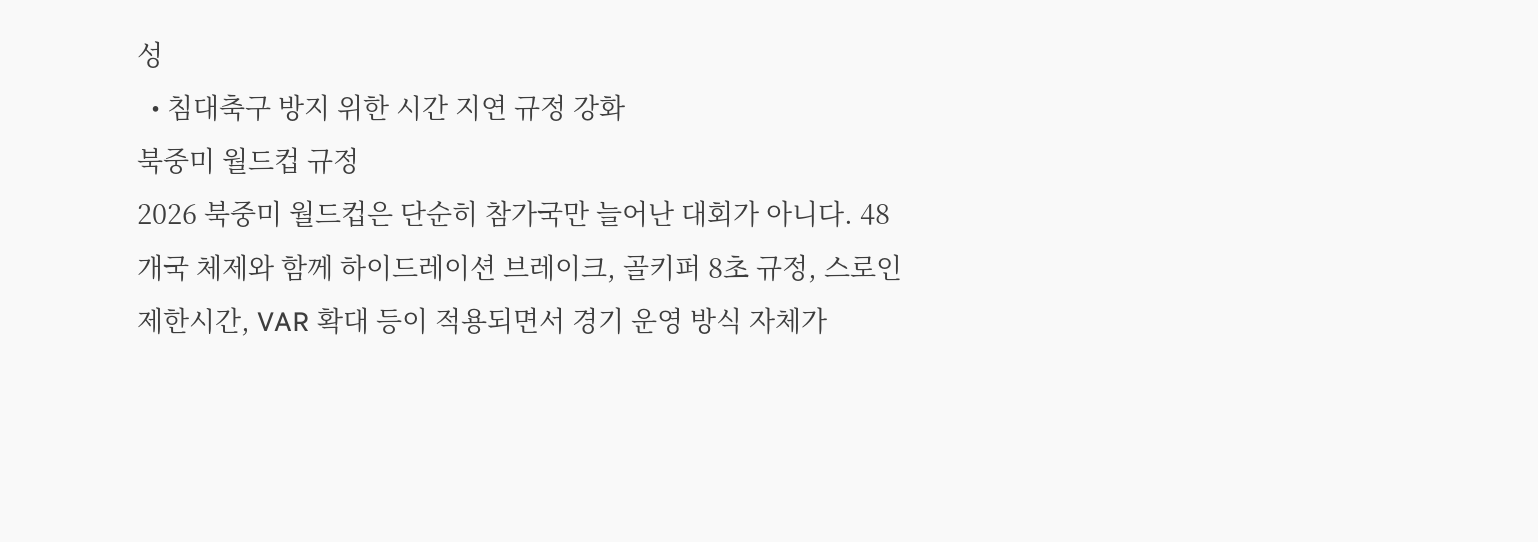성
  • 침대축구 방지 위한 시간 지연 규정 강화
북중미 월드컵 규정
2026 북중미 월드컵은 단순히 참가국만 늘어난 대회가 아니다. 48개국 체제와 함께 하이드레이션 브레이크, 골키퍼 8초 규정, 스로인 제한시간, VAR 확대 등이 적용되면서 경기 운영 방식 자체가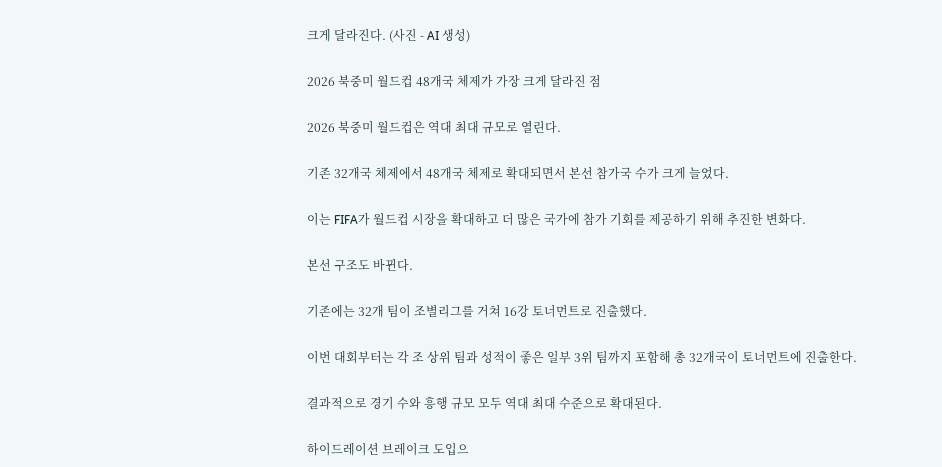크게 달라진다. (사진 - AI 생성)

2026 북중미 월드컵 48개국 체제가 가장 크게 달라진 점

2026 북중미 월드컵은 역대 최대 규모로 열린다.

기존 32개국 체제에서 48개국 체제로 확대되면서 본선 참가국 수가 크게 늘었다.

이는 FIFA가 월드컵 시장을 확대하고 더 많은 국가에 참가 기회를 제공하기 위해 추진한 변화다.

본선 구조도 바뀐다.

기존에는 32개 팀이 조별리그를 거쳐 16강 토너먼트로 진출했다.

이번 대회부터는 각 조 상위 팀과 성적이 좋은 일부 3위 팀까지 포함해 총 32개국이 토너먼트에 진출한다.

결과적으로 경기 수와 흥행 규모 모두 역대 최대 수준으로 확대된다.

하이드레이션 브레이크 도입으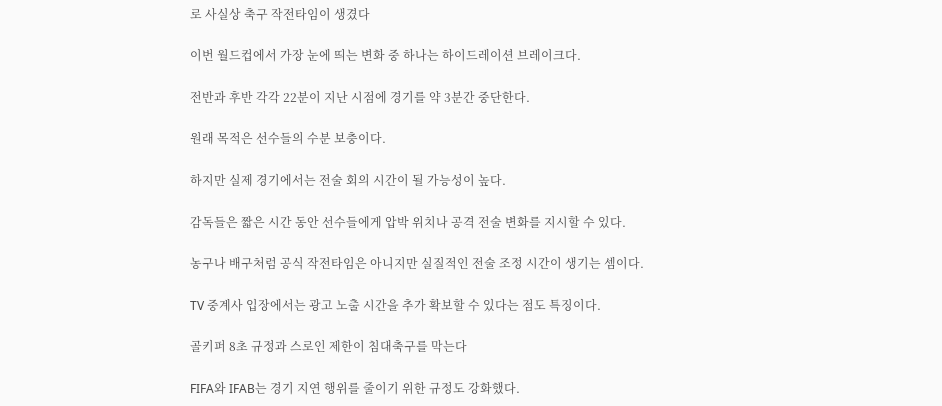로 사실상 축구 작전타임이 생겼다

이번 월드컵에서 가장 눈에 띄는 변화 중 하나는 하이드레이션 브레이크다.

전반과 후반 각각 22분이 지난 시점에 경기를 약 3분간 중단한다.

원래 목적은 선수들의 수분 보충이다.

하지만 실제 경기에서는 전술 회의 시간이 될 가능성이 높다.

감독들은 짧은 시간 동안 선수들에게 압박 위치나 공격 전술 변화를 지시할 수 있다.

농구나 배구처럼 공식 작전타임은 아니지만 실질적인 전술 조정 시간이 생기는 셈이다.

TV 중계사 입장에서는 광고 노출 시간을 추가 확보할 수 있다는 점도 특징이다.

골키퍼 8초 규정과 스로인 제한이 침대축구를 막는다

FIFA와 IFAB는 경기 지연 행위를 줄이기 위한 규정도 강화했다.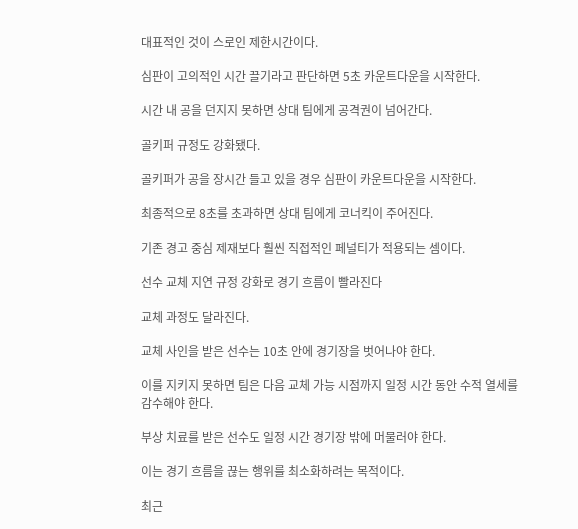대표적인 것이 스로인 제한시간이다.

심판이 고의적인 시간 끌기라고 판단하면 5초 카운트다운을 시작한다.

시간 내 공을 던지지 못하면 상대 팀에게 공격권이 넘어간다.

골키퍼 규정도 강화됐다.

골키퍼가 공을 장시간 들고 있을 경우 심판이 카운트다운을 시작한다.

최종적으로 8초를 초과하면 상대 팀에게 코너킥이 주어진다.

기존 경고 중심 제재보다 훨씬 직접적인 페널티가 적용되는 셈이다.

선수 교체 지연 규정 강화로 경기 흐름이 빨라진다

교체 과정도 달라진다.

교체 사인을 받은 선수는 10초 안에 경기장을 벗어나야 한다.

이를 지키지 못하면 팀은 다음 교체 가능 시점까지 일정 시간 동안 수적 열세를 감수해야 한다.

부상 치료를 받은 선수도 일정 시간 경기장 밖에 머물러야 한다.

이는 경기 흐름을 끊는 행위를 최소화하려는 목적이다.

최근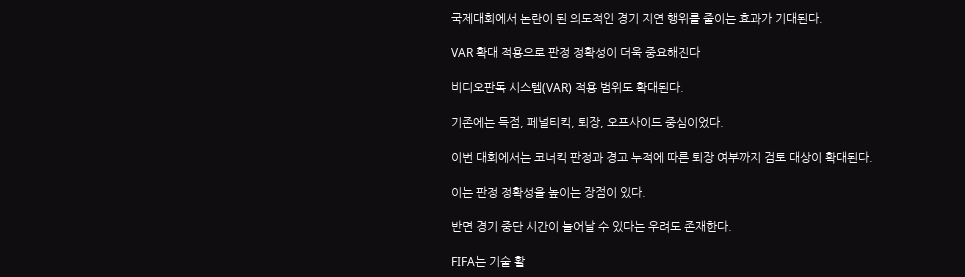국제대회에서 논란이 된 의도적인 경기 지연 행위를 줄이는 효과가 기대된다.

VAR 확대 적용으로 판정 정확성이 더욱 중요해진다

비디오판독 시스템(VAR) 적용 범위도 확대된다.

기존에는 득점, 페널티킥, 퇴장, 오프사이드 중심이었다.

이번 대회에서는 코너킥 판정과 경고 누적에 따른 퇴장 여부까지 검토 대상이 확대된다.

이는 판정 정확성을 높이는 장점이 있다.

반면 경기 중단 시간이 늘어날 수 있다는 우려도 존재한다.

FIFA는 기술 활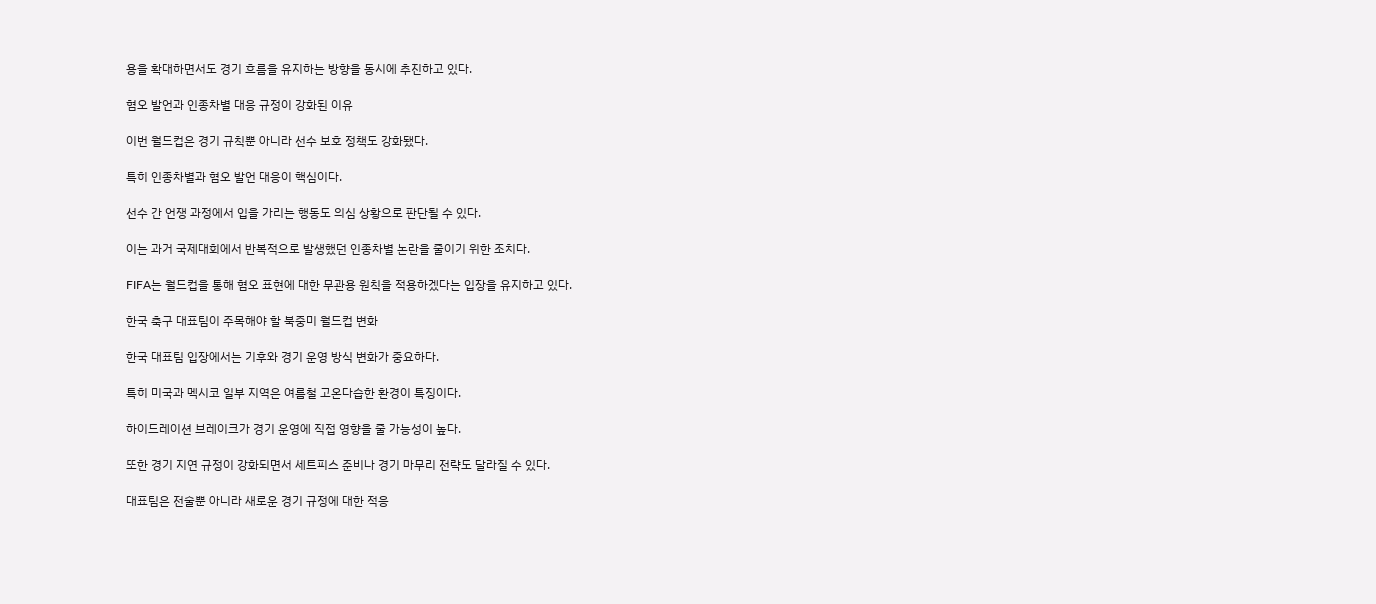용을 확대하면서도 경기 흐름을 유지하는 방향을 동시에 추진하고 있다.

혐오 발언과 인종차별 대응 규정이 강화된 이유

이번 월드컵은 경기 규칙뿐 아니라 선수 보호 정책도 강화됐다.

특히 인종차별과 혐오 발언 대응이 핵심이다.

선수 간 언쟁 과정에서 입을 가리는 행동도 의심 상황으로 판단될 수 있다.

이는 과거 국제대회에서 반복적으로 발생했던 인종차별 논란을 줄이기 위한 조치다.

FIFA는 월드컵을 통해 혐오 표현에 대한 무관용 원칙을 적용하겠다는 입장을 유지하고 있다.

한국 축구 대표팀이 주목해야 할 북중미 월드컵 변화

한국 대표팀 입장에서는 기후와 경기 운영 방식 변화가 중요하다.

특히 미국과 멕시코 일부 지역은 여름철 고온다습한 환경이 특징이다.

하이드레이션 브레이크가 경기 운영에 직접 영향을 줄 가능성이 높다.

또한 경기 지연 규정이 강화되면서 세트피스 준비나 경기 마무리 전략도 달라질 수 있다.

대표팀은 전술뿐 아니라 새로운 경기 규정에 대한 적응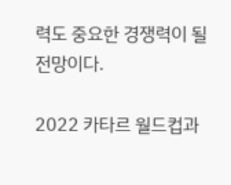력도 중요한 경쟁력이 될 전망이다.

2022 카타르 월드컵과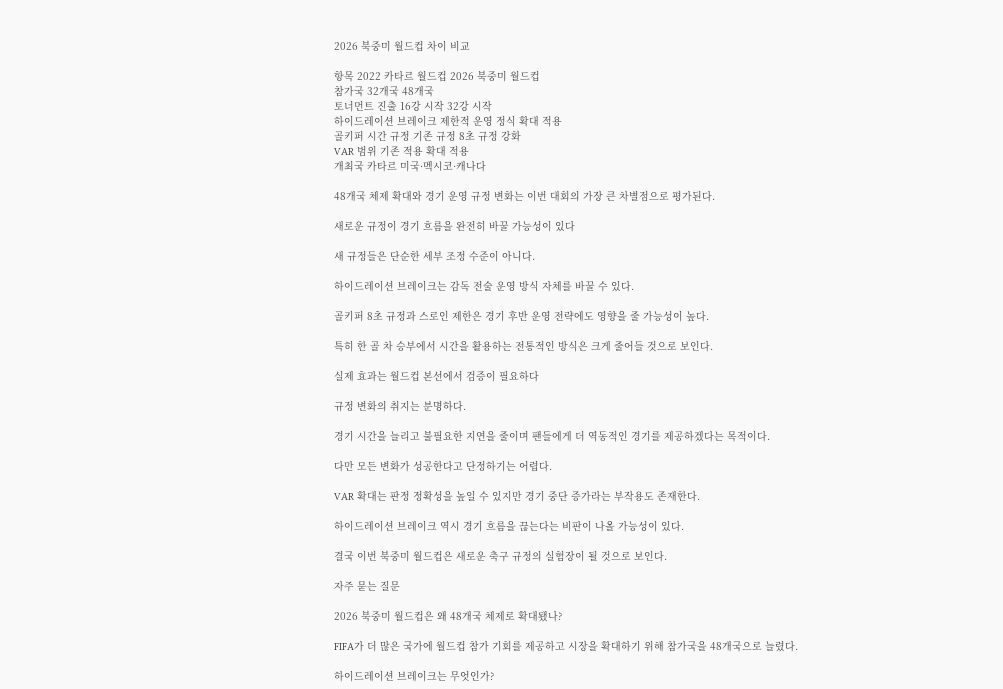2026 북중미 월드컵 차이 비교

항목 2022 카타르 월드컵 2026 북중미 월드컵
참가국 32개국 48개국
토너먼트 진출 16강 시작 32강 시작
하이드레이션 브레이크 제한적 운영 정식 확대 적용
골키퍼 시간 규정 기존 규정 8초 규정 강화
VAR 범위 기존 적용 확대 적용
개최국 카타르 미국·멕시코·캐나다

48개국 체제 확대와 경기 운영 규정 변화는 이번 대회의 가장 큰 차별점으로 평가된다.

새로운 규정이 경기 흐름을 완전히 바꿀 가능성이 있다

새 규정들은 단순한 세부 조정 수준이 아니다.

하이드레이션 브레이크는 감독 전술 운영 방식 자체를 바꿀 수 있다.

골키퍼 8초 규정과 스로인 제한은 경기 후반 운영 전략에도 영향을 줄 가능성이 높다.

특히 한 골 차 승부에서 시간을 활용하는 전통적인 방식은 크게 줄어들 것으로 보인다.

실제 효과는 월드컵 본선에서 검증이 필요하다

규정 변화의 취지는 분명하다.

경기 시간을 늘리고 불필요한 지연을 줄이며 팬들에게 더 역동적인 경기를 제공하겠다는 목적이다.

다만 모든 변화가 성공한다고 단정하기는 어렵다.

VAR 확대는 판정 정확성을 높일 수 있지만 경기 중단 증가라는 부작용도 존재한다.

하이드레이션 브레이크 역시 경기 흐름을 끊는다는 비판이 나올 가능성이 있다.

결국 이번 북중미 월드컵은 새로운 축구 규정의 실험장이 될 것으로 보인다.

자주 묻는 질문

2026 북중미 월드컵은 왜 48개국 체제로 확대됐나?

FIFA가 더 많은 국가에 월드컵 참가 기회를 제공하고 시장을 확대하기 위해 참가국을 48개국으로 늘렸다.

하이드레이션 브레이크는 무엇인가?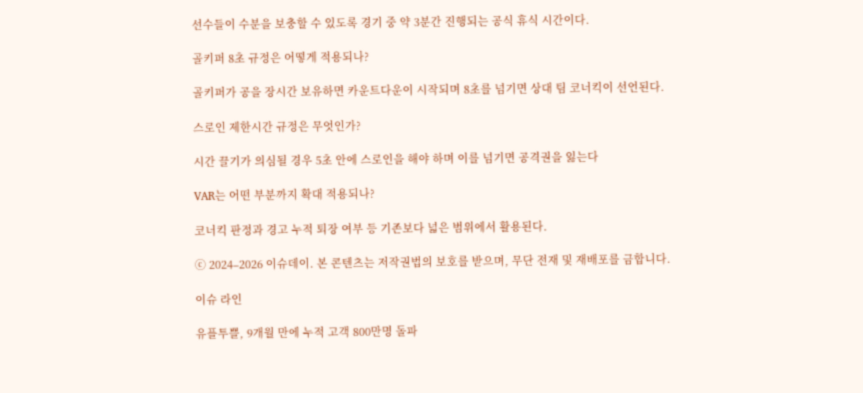선수들이 수분을 보충할 수 있도록 경기 중 약 3분간 진행되는 공식 휴식 시간이다.

골키퍼 8초 규정은 어떻게 적용되나?

골키퍼가 공을 장시간 보유하면 카운트다운이 시작되며 8초를 넘기면 상대 팀 코너킥이 선언된다.

스로인 제한시간 규정은 무엇인가?

시간 끌기가 의심될 경우 5초 안에 스로인을 해야 하며 이를 넘기면 공격권을 잃는다

VAR는 어떤 부분까지 확대 적용되나?

코너킥 판정과 경고 누적 퇴장 여부 등 기존보다 넓은 범위에서 활용된다.

ⓒ 2024–2026 이슈데이. 본 콘텐츠는 저작권법의 보호를 받으며, 무단 전재 및 재배포를 금합니다.

이슈 라인

유플투쁠, 9개월 만에 누적 고객 800만명 돌파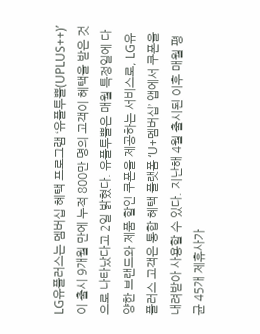LG유플러스는 멤버십 혜택 프로그램 ‘유플투쁠(UPLUS++)’이 출시 9개월 만에 누적 800만 명의 고객이 혜택을 받은 것으로 나타났다고 2일 밝혔다. 유플투쁠은 매월 특정일에 다양한 브랜드와 제품 할인 쿠폰을 제공하는 서비스로, LG유플러스 고객은 통합 혜택 플랫폼 ‘U+멤버십’ 앱에서 쿠폰을 내려받아 사용할 수 있다. 지난해 4월 출시된 이후 매월 평균 45개 제휴사가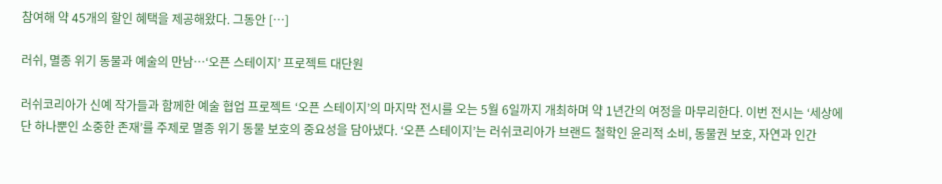참여해 약 45개의 할인 혜택을 제공해왔다. 그동안 […]

러쉬, 멸종 위기 동물과 예술의 만남…‘오픈 스테이지’ 프로젝트 대단원

러쉬코리아가 신예 작가들과 함께한 예술 협업 프로젝트 ‘오픈 스테이지’의 마지막 전시를 오는 5월 6일까지 개최하며 약 1년간의 여정을 마무리한다. 이번 전시는 ‘세상에 단 하나뿐인 소중한 존재’를 주제로 멸종 위기 동물 보호의 중요성을 담아냈다. ‘오픈 스테이지’는 러쉬코리아가 브랜드 철학인 윤리적 소비, 동물권 보호, 자연과 인간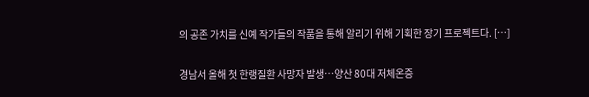의 공존 가치를 신예 작가들의 작품을 통해 알리기 위해 기획한 장기 프로젝트다. […]

경남서 올해 첫 한랭질환 사망자 발생…양산 80대 저체온증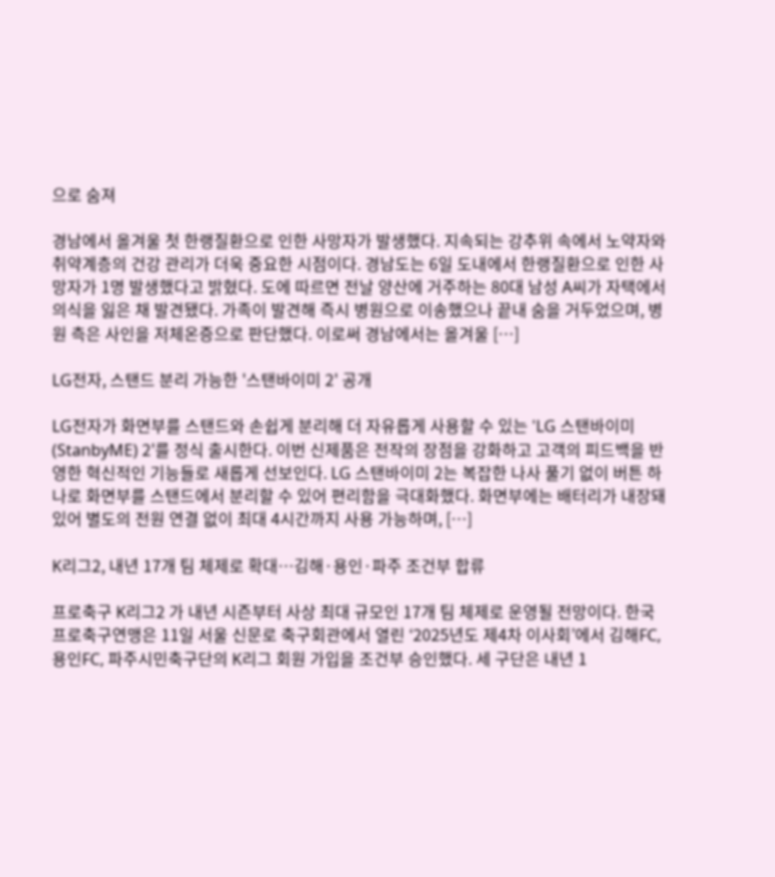으로 숨져

경남에서 올겨울 첫 한랭질환으로 인한 사망자가 발생했다. 지속되는 강추위 속에서 노약자와 취약계층의 건강 관리가 더욱 중요한 시점이다. 경남도는 6일 도내에서 한랭질환으로 인한 사망자가 1명 발생했다고 밝혔다. 도에 따르면 전날 양산에 거주하는 80대 남성 A씨가 자택에서 의식을 잃은 채 발견됐다. 가족이 발견해 즉시 병원으로 이송했으나 끝내 숨을 거두었으며, 병원 측은 사인을 저체온증으로 판단했다. 이로써 경남에서는 올겨울 […]

LG전자, 스탠드 분리 가능한 '스탠바이미 2' 공개

LG전자가 화면부를 스탠드와 손쉽게 분리해 더 자유롭게 사용할 수 있는 'LG 스탠바이미(StanbyME) 2'를 정식 출시한다. 이번 신제품은 전작의 장점을 강화하고 고객의 피드백을 반영한 혁신적인 기능들로 새롭게 선보인다. LG 스탠바이미 2는 복잡한 나사 풀기 없이 버튼 하나로 화면부를 스탠드에서 분리할 수 있어 편리함을 극대화했다. 화면부에는 배터리가 내장돼 있어 별도의 전원 연결 없이 최대 4시간까지 사용 가능하며, […]

K리그2, 내년 17개 팀 체제로 확대…김해·용인·파주 조건부 합류

프로축구 K리그2 가 내년 시즌부터 사상 최대 규모인 17개 팀 체제로 운영될 전망이다. 한국프로축구연맹은 11일 서울 신문로 축구회관에서 열린 ‘2025년도 제4차 이사회’에서 김해FC, 용인FC, 파주시민축구단의 K리그 회원 가입을 조건부 승인했다. 세 구단은 내년 1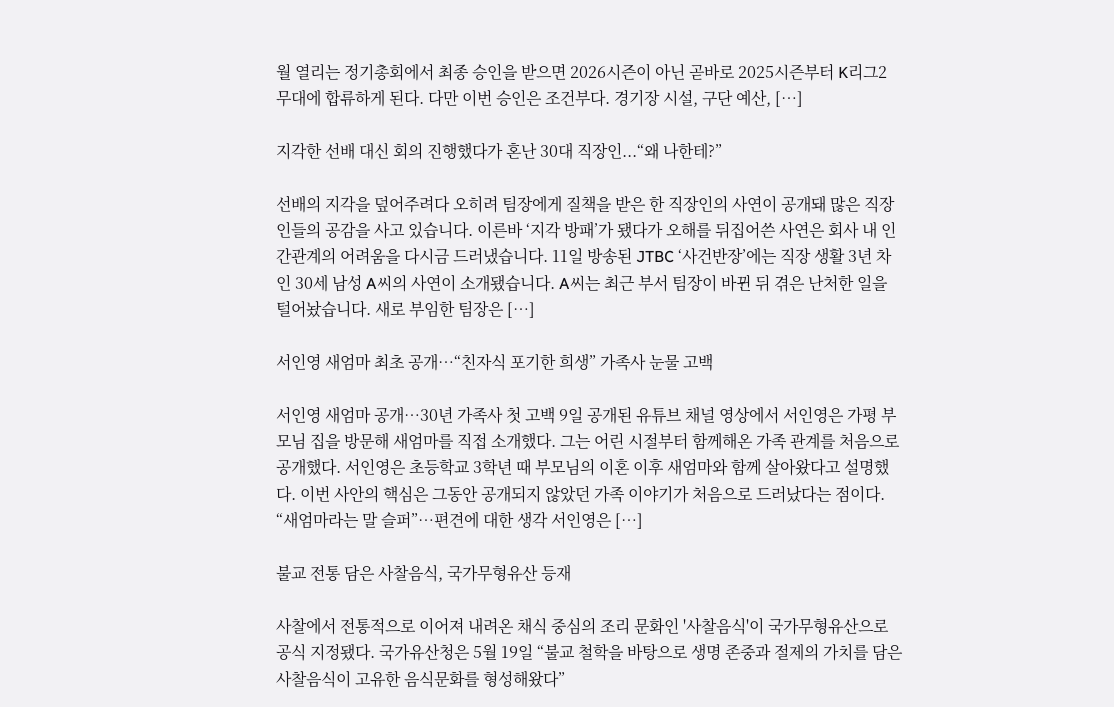월 열리는 정기총회에서 최종 승인을 받으면 2026시즌이 아닌 곧바로 2025시즌부터 K리그2 무대에 합류하게 된다. 다만 이번 승인은 조건부다. 경기장 시설, 구단 예산, […]

지각한 선배 대신 회의 진행했다가 혼난 30대 직장인...“왜 나한테?”

선배의 지각을 덮어주려다 오히려 팀장에게 질책을 받은 한 직장인의 사연이 공개돼 많은 직장인들의 공감을 사고 있습니다. 이른바 ‘지각 방패’가 됐다가 오해를 뒤집어쓴 사연은 회사 내 인간관계의 어려움을 다시금 드러냈습니다. 11일 방송된 JTBC ‘사건반장’에는 직장 생활 3년 차인 30세 남성 A씨의 사연이 소개됐습니다. A씨는 최근 부서 팀장이 바뀐 뒤 겪은 난처한 일을 털어놨습니다. 새로 부임한 팀장은 […]

서인영 새엄마 최초 공개…“친자식 포기한 희생” 가족사 눈물 고백

서인영 새엄마 공개…30년 가족사 첫 고백 9일 공개된 유튜브 채널 영상에서 서인영은 가평 부모님 집을 방문해 새엄마를 직접 소개했다. 그는 어린 시절부터 함께해온 가족 관계를 처음으로 공개했다. 서인영은 초등학교 3학년 때 부모님의 이혼 이후 새엄마와 함께 살아왔다고 설명했다. 이번 사안의 핵심은 그동안 공개되지 않았던 가족 이야기가 처음으로 드러났다는 점이다. “새엄마라는 말 슬퍼”…편견에 대한 생각 서인영은 […]

불교 전통 담은 사찰음식, 국가무형유산 등재

사찰에서 전통적으로 이어져 내려온 채식 중심의 조리 문화인 '사찰음식'이 국가무형유산으로 공식 지정됐다. 국가유산청은 5월 19일 “불교 철학을 바탕으로 생명 존중과 절제의 가치를 담은 사찰음식이 고유한 음식문화를 형성해왔다”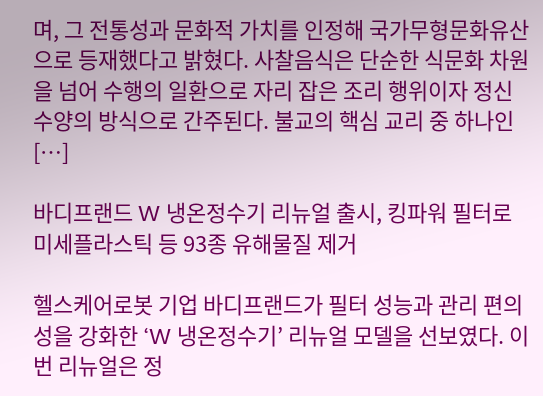며, 그 전통성과 문화적 가치를 인정해 국가무형문화유산으로 등재했다고 밝혔다. 사찰음식은 단순한 식문화 차원을 넘어 수행의 일환으로 자리 잡은 조리 행위이자 정신 수양의 방식으로 간주된다. 불교의 핵심 교리 중 하나인 […]

바디프랜드 W 냉온정수기 리뉴얼 출시, 킹파워 필터로 미세플라스틱 등 93종 유해물질 제거

헬스케어로봇 기업 바디프랜드가 필터 성능과 관리 편의성을 강화한 ‘W 냉온정수기’ 리뉴얼 모델을 선보였다. 이번 리뉴얼은 정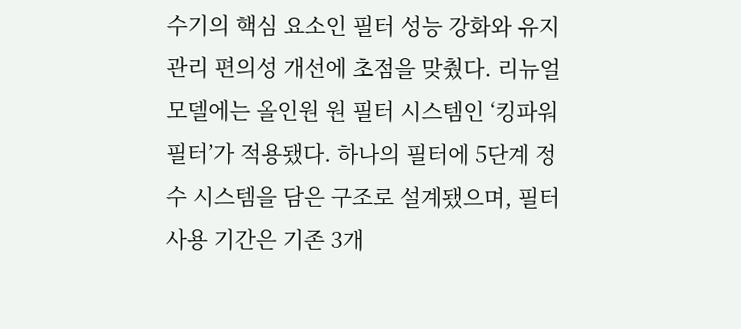수기의 핵심 요소인 필터 성능 강화와 유지 관리 편의성 개선에 초점을 맞췄다. 리뉴얼 모델에는 올인원 원 필터 시스템인 ‘킹파워 필터’가 적용됐다. 하나의 필터에 5단계 정수 시스템을 담은 구조로 설계됐으며, 필터 사용 기간은 기존 3개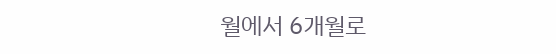월에서 6개월로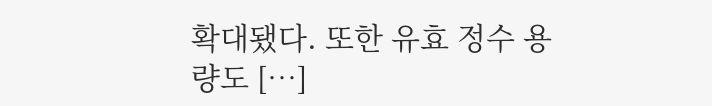확대됐다. 또한 유효 정수 용량도 […]